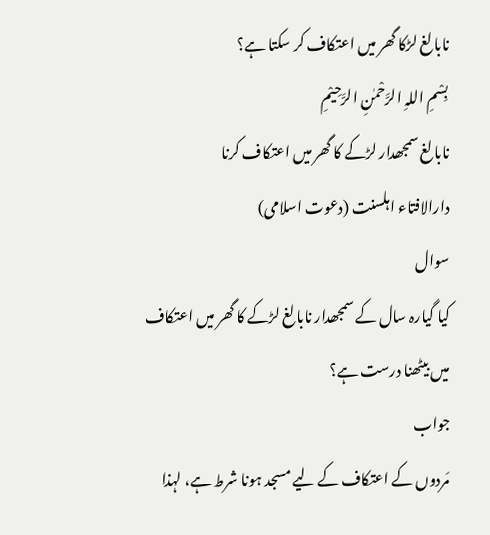نابالغ لڑکا گھر میں اعتکاف کر سکتا ہے؟
بِسْمِ اللہِ الرَّحْمٰنِ الرَّحِيْمِ
نابالغ سمجھدار لڑکے کا گھر میں اعتکاف کرنا
دارالافتاء اہلسنت (دعوت اسلامی)
سوال
کیا گیارہ سال کے سمجھدار نابالغ لڑکے کا گھر میں اعتکاف میں بیٹھنا درست ہے؟
جواب
مَردوں کے اعتکاف کے لیے مسجد ہونا شرط ہے، لہذا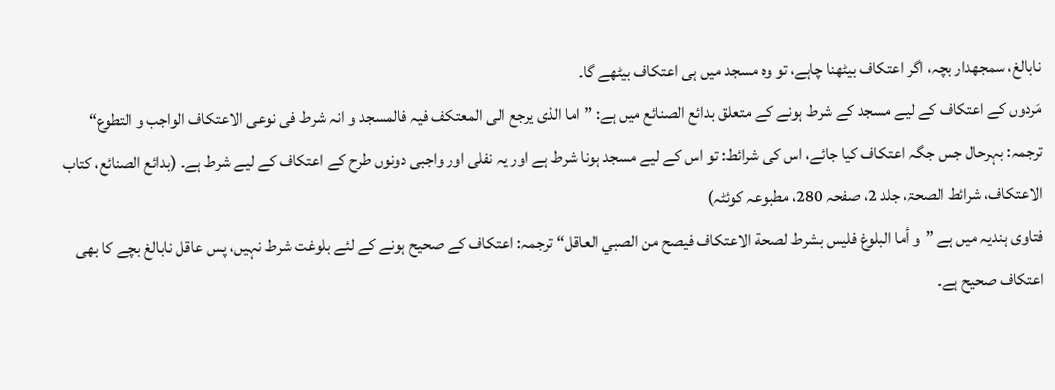نابالغ، سمجھدار بچہ، اگر اعتکاف بیٹھنا چاہے، تو وہ مسجد میں ہی اعتکاف بیٹھے گا۔
مَردوں کے اعتکاف کے لیے مسجد کے شرط ہونے کے متعلق بدائع الصنائع میں ہے: ”اما الذی یرجع الی المعتکف فیہ فالمسجد و انہ شرط فی نوعی الاعتکاف الواجب و التطوع“ ترجمہ: بہرحال جس جگہ اعتکاف کیا جائے، اس کی شرائط: تو اس کے لیے مسجد ہونا شرط ہے اور یہ نفلی اور واجبی دونوں طرح کے اعتکاف کے لیے شرط ہے۔ (بدائع الصنائع، کتاب الاعتکاف، شرائط الصحۃ، جلد 2، صفحہ 280، مطبوعہ کوئٹہ)
فتاوی ہندیہ میں ہے ”و أما البلوغ فليس بشرط لصحة الاعتكاف فيصح من الصبي العاقل“ ترجمہ: اعتکاف کے صحیح ہونے کے لئے بلوغت شرط نہیں، پس عاقل نابالغ بچے کا بھی اعتکاف صحیح ہے۔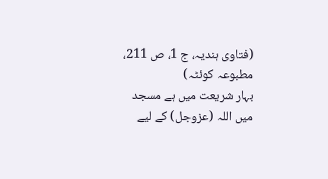(فتاوی ہندیہ، ج 1، ص 211، مطبوعہ کوئٹہ)
بہار شریعت میں ہے مسجد میں اللہ (عزوجل) کے لیے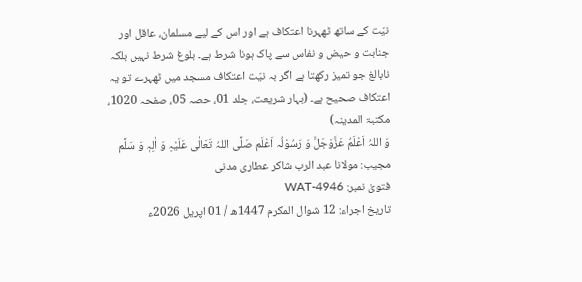نیّت کے ساتھ ٹھہرنا اعتکاف ہے اور اس کے لیے مسلمان، عاقل اور جنابت و حیض و نفاس سے پاک ہونا شرط ہے۔ بلوغ شرط نہیں بلکہ نابالغ جو تمیز رکھتا ہے اگر بہ نیّت اعتکاف مسجد میں ٹھہرے تو یہ اعتکاف صحیح ہے۔ (بہار شریعت، جلد 01، حصہ 05، صفحہ 1020، مکتبۃ المدینہ)
وَ اللہُ اَعْلَمُ عَزَّوَجَلَّ وَ رَسُوْلُہ اَعْلَم صَلَّی اللہُ تَعَالٰی عَلَیْہِ وَ اٰلِہٖ وَ سَلَّم
مجیب: مولانا عبد الرب شاکر عطاری مدنی
فتویٰ نمبر: WAT-4946
تاریخ اجراء: 12 شوال المکرم 1447ھ / 01 اپریل 2026ء